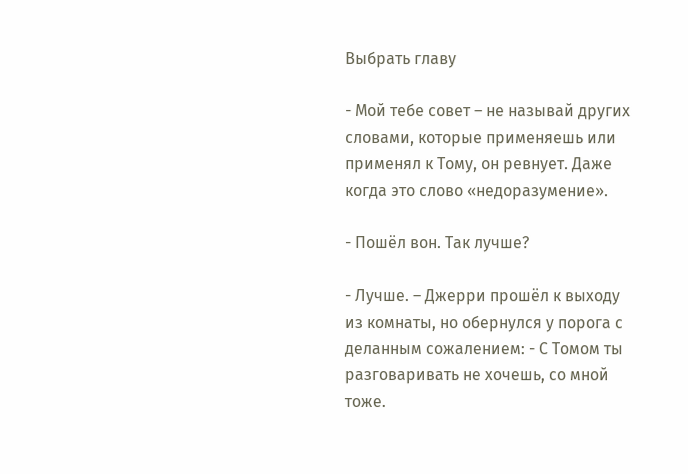Выбрать главу

- Мой тебе совет – не называй других словами, которые применяешь или применял к Тому, он ревнует. Даже когда это слово «недоразумение».

- Пошёл вон. Так лучше?

- Лучше. – Джерри прошёл к выходу из комнаты, но обернулся у порога с деланным сожалением: - С Томом ты разговаривать не хочешь, со мной тоже.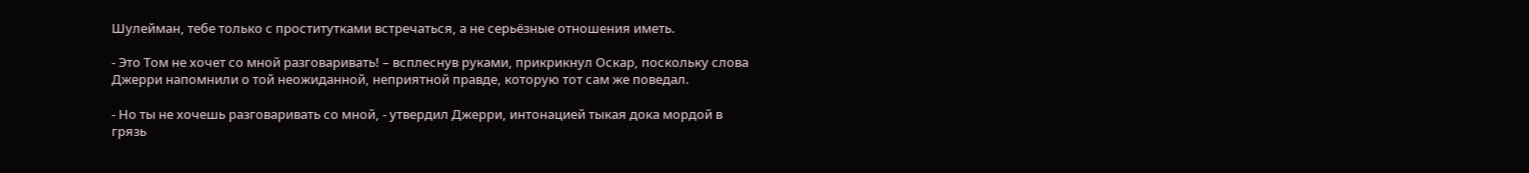Шулейман, тебе только с проститутками встречаться, а не серьёзные отношения иметь.

- Это Том не хочет со мной разговаривать! – всплеснув руками, прикрикнул Оскар, поскольку слова Джерри напомнили о той неожиданной, неприятной правде, которую тот сам же поведал.

- Но ты не хочешь разговаривать со мной, - утвердил Джерри, интонацией тыкая дока мордой в грязь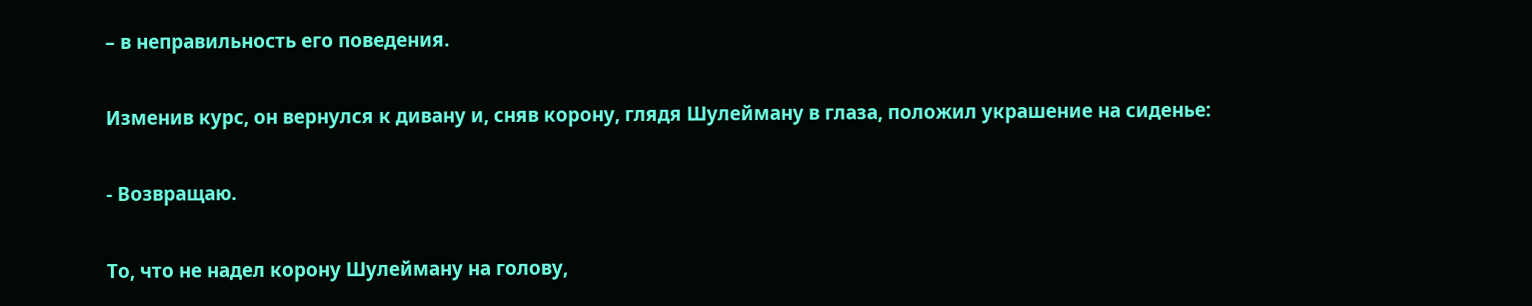– в неправильность его поведения.

Изменив курс, он вернулся к дивану и, сняв корону, глядя Шулейману в глаза, положил украшение на сиденье:

- Возвращаю.

То, что не надел корону Шулейману на голову,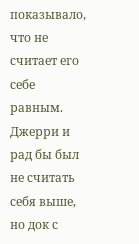показывало, что не считает его себе равным. Джерри и рад бы был не считать себя выше, но док с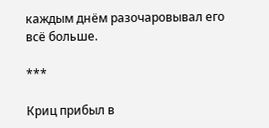каждым днём разочаровывал его всё больше.

***

Криц прибыл в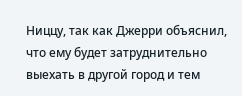Ниццу, так как Джерри объяснил, что ему будет затруднительно выехать в другой город и тем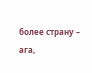более страну – ага,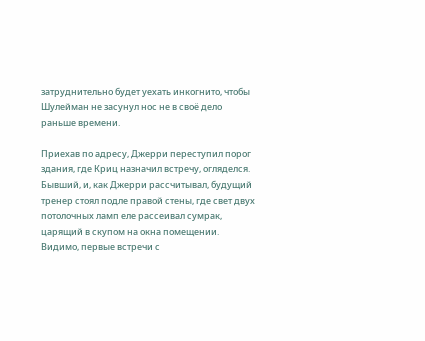затруднительно будет уехать инкогнито, чтобы Шулейман не засунул нос не в своё дело раньше времени.

Приехав по адресу, Джерри переступил порог здания, где Криц назначил встречу, огляделся. Бывший, и, как Джерри рассчитывал, будущий тренер стоял подле правой стены, где свет двух потолочных ламп еле рассеивал сумрак, царящий в скупом на окна помещении. Видимо, первые встречи с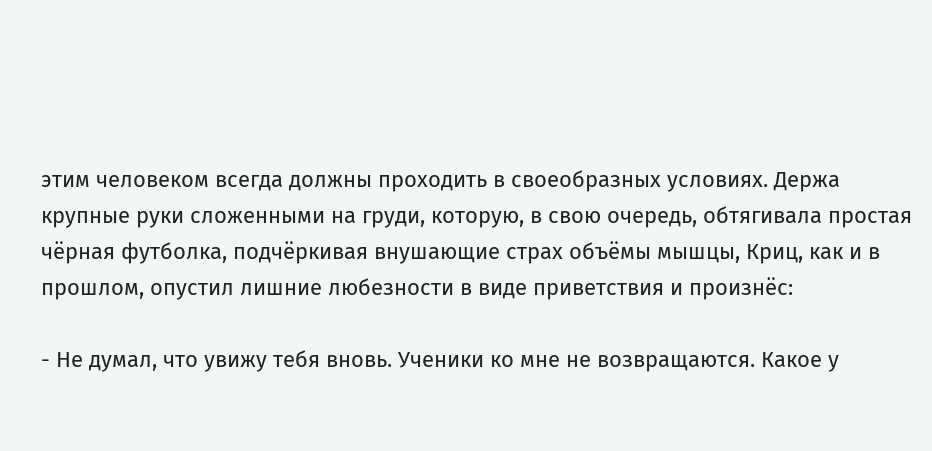этим человеком всегда должны проходить в своеобразных условиях. Держа крупные руки сложенными на груди, которую, в свою очередь, обтягивала простая чёрная футболка, подчёркивая внушающие страх объёмы мышцы, Криц, как и в прошлом, опустил лишние любезности в виде приветствия и произнёс:

- Не думал, что увижу тебя вновь. Ученики ко мне не возвращаются. Какое у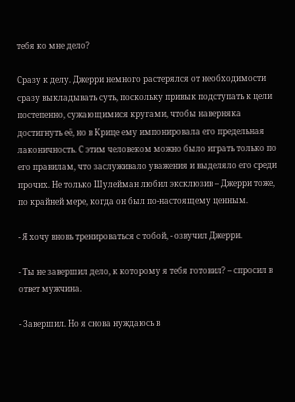тебя ко мне дело?

Сразу к делу. Джерри немного растерялся от необходимости сразу выкладывать суть, поскольку привык подступать к цели постепенно, сужающимися кругами, чтобы наверняка достигнуть её, но в Крице ему импонировала его предельная лаконичность. С этим человеком можно было играть только по его правилам, что заслуживало уважения и выделяло его среди прочих. Не только Шулейман любил эксклюзив – Джерри тоже, по крайней мере, когда он был по-настоящему ценным.

- Я хочу вновь тренироваться с тобой, - озвучил Джерри.

- Ты не завершил дело, к которому я тебя готовил? – спросил в ответ мужчина.

- Завершил. Но я снова нуждаюсь в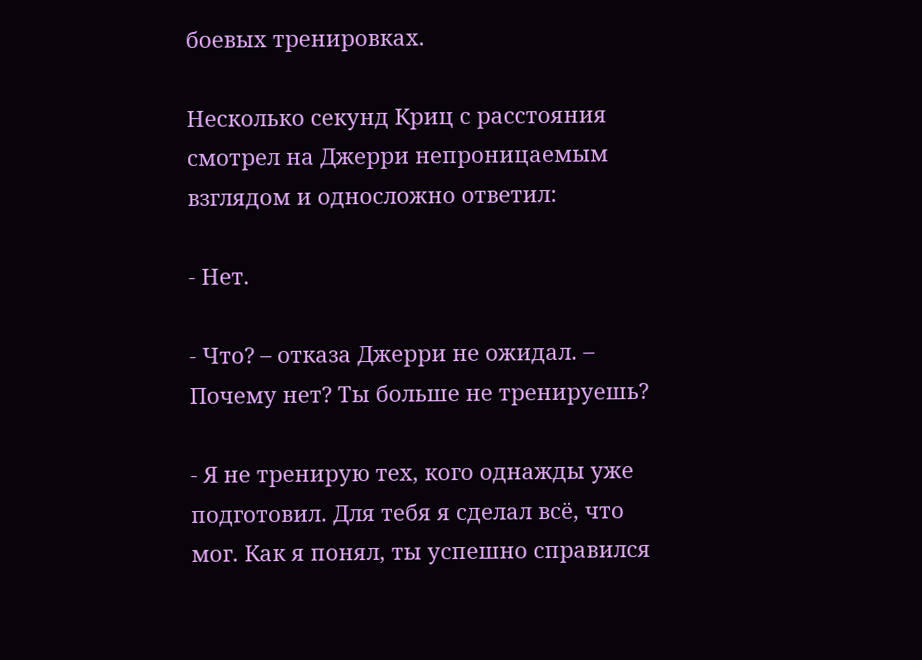боевых тренировках.

Несколько секунд Криц с расстояния смотрел на Джерри непроницаемым взглядом и односложно ответил:

- Нет.

- Что? – отказа Джерри не ожидал. – Почему нет? Ты больше не тренируешь?

- Я не тренирую тех, кого однажды уже подготовил. Для тебя я сделал всё, что мог. Как я понял, ты успешно справился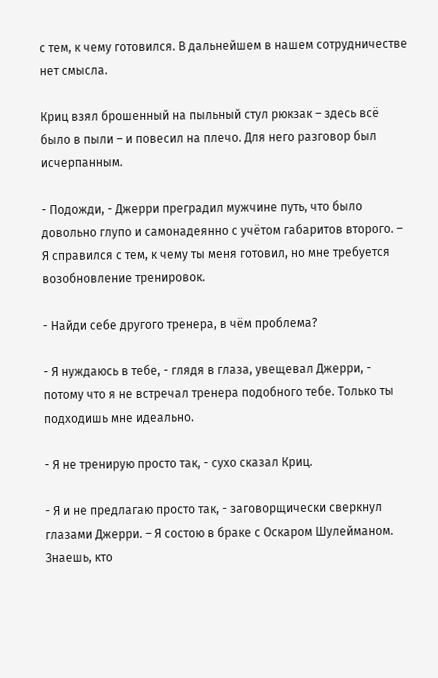с тем, к чему готовился. В дальнейшем в нашем сотрудничестве нет смысла.

Криц взял брошенный на пыльный стул рюкзак – здесь всё было в пыли – и повесил на плечо. Для него разговор был исчерпанным.

- Подожди, - Джерри преградил мужчине путь, что было довольно глупо и самонадеянно с учётом габаритов второго. – Я справился с тем, к чему ты меня готовил, но мне требуется возобновление тренировок.

- Найди себе другого тренера, в чём проблема?

- Я нуждаюсь в тебе, - глядя в глаза, увещевал Джерри, - потому что я не встречал тренера подобного тебе. Только ты подходишь мне идеально.

- Я не тренирую просто так, - сухо сказал Криц.

- Я и не предлагаю просто так, - заговорщически сверкнул глазами Джерри. – Я состою в браке с Оскаром Шулейманом. Знаешь, кто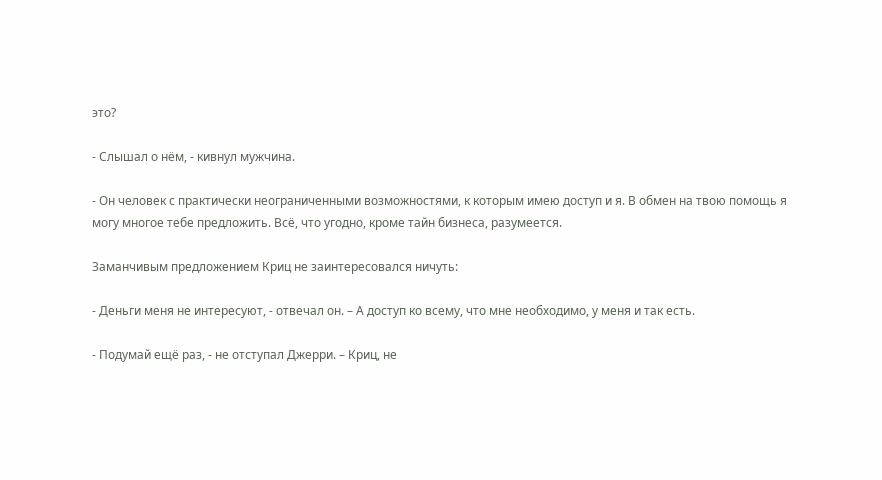это?

- Слышал о нём, - кивнул мужчина.

- Он человек с практически неограниченными возможностями, к которым имею доступ и я. В обмен на твою помощь я могу многое тебе предложить. Всё, что угодно, кроме тайн бизнеса, разумеется.

Заманчивым предложением Криц не заинтересовался ничуть:

- Деньги меня не интересуют, - отвечал он. – А доступ ко всему, что мне необходимо, у меня и так есть.

- Подумай ещё раз, - не отступал Джерри. – Криц, не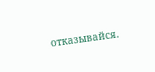отказывайся.